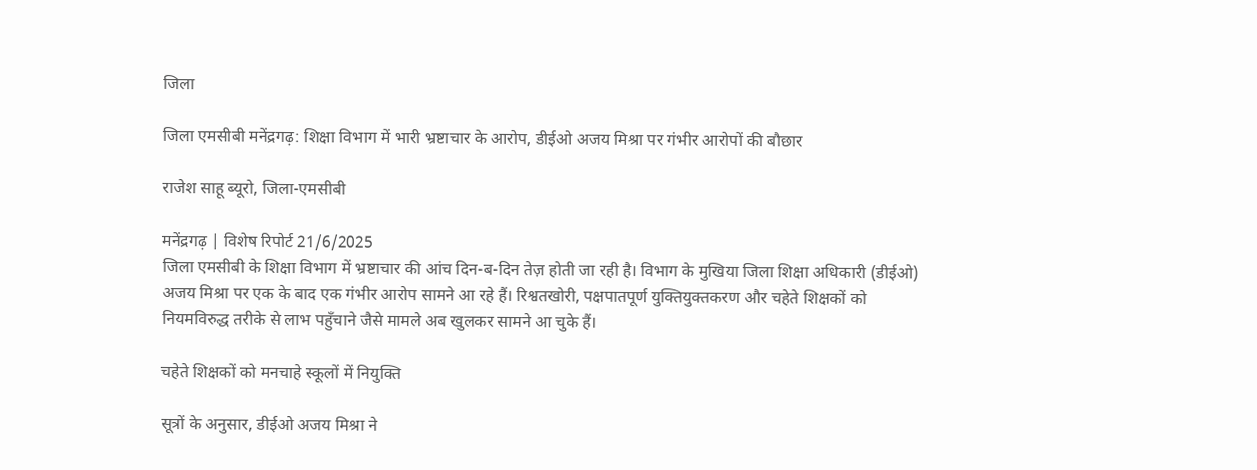जिला

जिला एमसीबी मनेंद्रगढ़: शिक्षा विभाग में भारी भ्रष्टाचार के आरोप, डीईओ अजय मिश्रा पर गंभीर आरोपों की बौछार

राजेश साहू ब्यूरो, जिला-एमसीबी

मनेंद्रगढ़ | विशेष रिपोर्ट 21/6/2025
जिला एमसीबी के शिक्षा विभाग में भ्रष्टाचार की आंच दिन-ब-दिन तेज़ होती जा रही है। विभाग के मुखिया जिला शिक्षा अधिकारी (डीईओ) अजय मिश्रा पर एक के बाद एक गंभीर आरोप सामने आ रहे हैं। रिश्वतखोरी, पक्षपातपूर्ण युक्तियुक्तकरण और चहेते शिक्षकों को नियमविरुद्ध तरीके से लाभ पहुँचाने जैसे मामले अब खुलकर सामने आ चुके हैं।

चहेते शिक्षकों को मनचाहे स्कूलों में नियुक्ति

सूत्रों के अनुसार, डीईओ अजय मिश्रा ने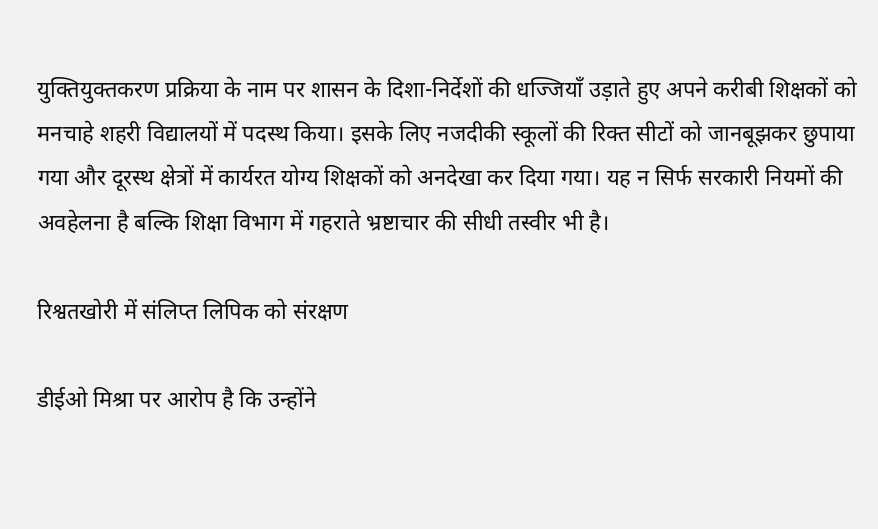युक्तियुक्तकरण प्रक्रिया के नाम पर शासन के दिशा-निर्देशों की धज्जियाँ उड़ाते हुए अपने करीबी शिक्षकों को मनचाहे शहरी विद्यालयों में पदस्थ किया। इसके लिए नजदीकी स्कूलों की रिक्त सीटों को जानबूझकर छुपाया गया और दूरस्थ क्षेत्रों में कार्यरत योग्य शिक्षकों को अनदेखा कर दिया गया। यह न सिर्फ सरकारी नियमों की अवहेलना है बल्कि शिक्षा विभाग में गहराते भ्रष्टाचार की सीधी तस्वीर भी है।

रिश्वतखोरी में संलिप्त लिपिक को संरक्षण

डीईओ मिश्रा पर आरोप है कि उन्होंने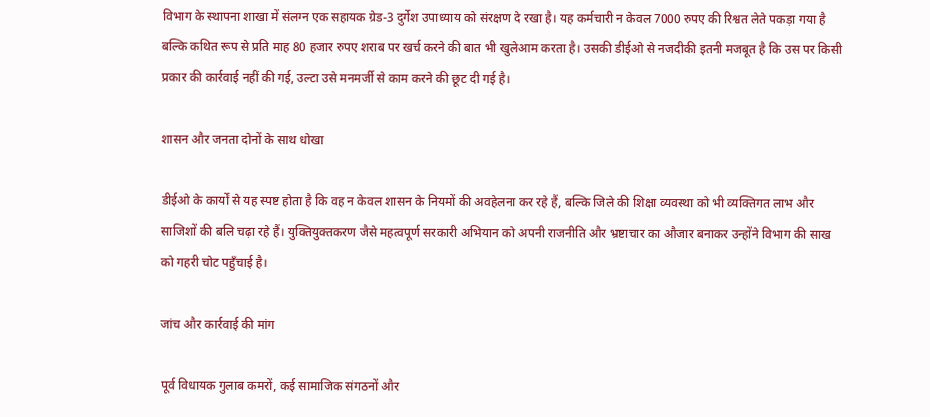विभाग के स्थापना शाखा में संलग्न एक सहायक ग्रेड-3 दुर्गेश उपाध्याय को संरक्षण दे रखा है। यह कर्मचारी न केवल 7000 रुपए की रिश्वत लेते पकड़ा गया है बल्कि कथित रूप से प्रति माह 80 हजार रुपए शराब पर खर्च करने की बात भी खुलेआम करता है। उसकी डीईओ से नजदीकी इतनी मजबूत है कि उस पर किसी प्रकार की कार्रवाई नहीं की गई, उल्टा उसे मनमर्जी से काम करने की छूट दी गई है।

शासन और जनता दोनों के साथ धोखा

डीईओ के कार्यों से यह स्पष्ट होता है कि वह न केवल शासन के नियमों की अवहेलना कर रहे हैं, बल्कि जिले की शिक्षा व्यवस्था को भी व्यक्तिगत लाभ और साजिशों की बलि चढ़ा रहे हैं। युक्तियुक्तकरण जैसे महत्वपूर्ण सरकारी अभियान को अपनी राजनीति और भ्रष्टाचार का औजार बनाकर उन्होंने विभाग की साख को गहरी चोट पहुँचाई है।

जांच और कार्रवाई की मांग

पूर्व विधायक गुलाब कमरों, कई सामाजिक संगठनों और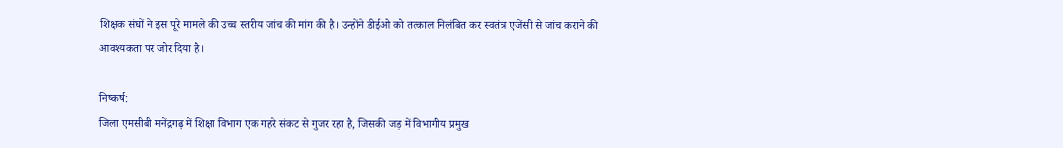शिक्षक संघों ने इस पूरे मामले की उच्च स्तरीय जांच की मांग की है। उन्होंने डीईओ को तत्काल निलंबित कर स्वतंत्र एजेंसी से जांच कराने की आवश्यकता पर जोर दिया है।

निष्कर्ष:
जिला एमसीबी मनेंद्रगढ़ में शिक्षा विभाग एक गहरे संकट से गुजर रहा है, जिसकी जड़ में विभागीय प्रमुख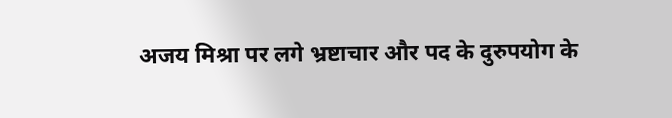अजय मिश्रा पर लगे भ्रष्टाचार और पद के दुरुपयोग के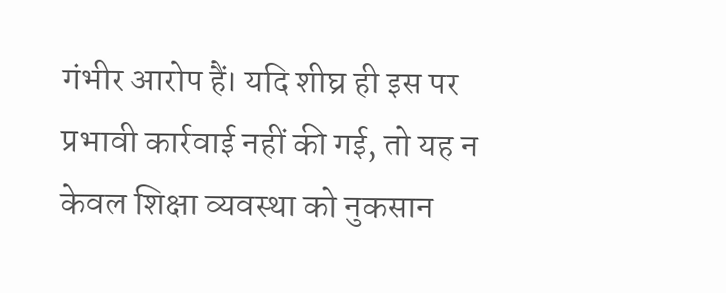गंभीर आरोप हैं। यदि शीघ्र ही इस पर प्रभावी कार्रवाई नहीं की गई, तो यह न केवल शिक्षा व्यवस्था को नुकसान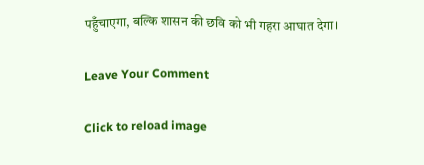पहुँचाएगा, बल्कि शासन की छवि को भी गहरा आघात देगा।

Leave Your Comment

Click to reload image